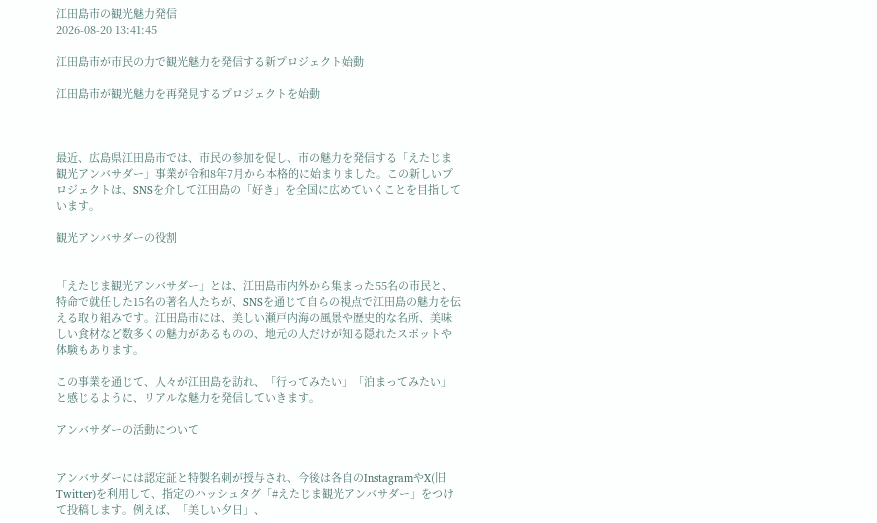江田島市の観光魅力発信
2026-08-20 13:41:45

江田島市が市民の力で観光魅力を発信する新プロジェクト始動

江田島市が観光魅力を再発見するプロジェクトを始動



最近、広島県江田島市では、市民の参加を促し、市の魅力を発信する「えたじま観光アンバサダー」事業が令和8年7月から本格的に始まりました。この新しいプロジェクトは、SNSを介して江田島の「好き」を全国に広めていくことを目指しています。

観光アンバサダーの役割


「えたじま観光アンバサダー」とは、江田島市内外から集まった55名の市民と、特命で就任した15名の著名人たちが、SNSを通じて自らの視点で江田島の魅力を伝える取り組みです。江田島市には、美しい瀬戸内海の風景や歴史的な名所、美味しい食材など数多くの魅力があるものの、地元の人だけが知る隠れたスポットや体験もあります。

この事業を通じて、人々が江田島を訪れ、「行ってみたい」「泊まってみたい」と感じるように、リアルな魅力を発信していきます。

アンバサダーの活動について


アンバサダーには認定証と特製名刺が授与され、今後は各自のInstagramやX(旧Twitter)を利用して、指定のハッシュタグ「#えたじま観光アンバサダー」をつけて投稿します。例えば、「美しい夕日」、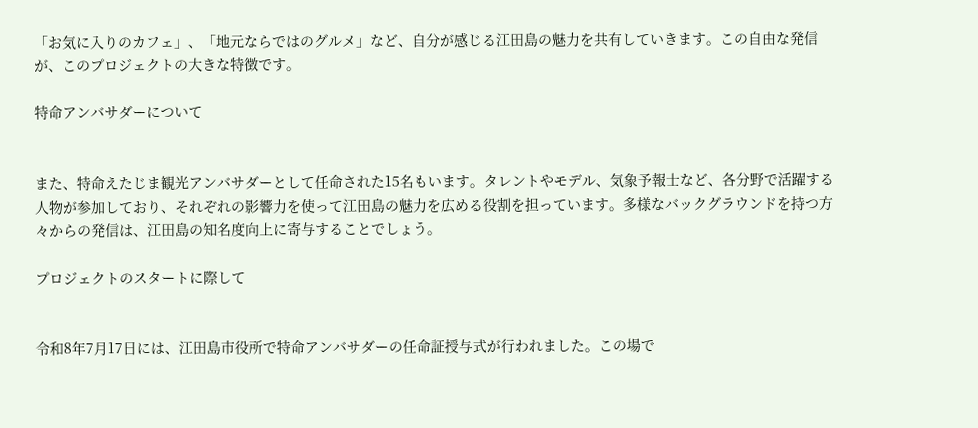「お気に入りのカフェ」、「地元ならではのグルメ」など、自分が感じる江田島の魅力を共有していきます。この自由な発信が、このプロジェクトの大きな特徴です。

特命アンバサダーについて


また、特命えたじま観光アンバサダーとして任命された15名もいます。タレントやモデル、気象予報士など、各分野で活躍する人物が参加しており、それぞれの影響力を使って江田島の魅力を広める役割を担っています。多様なバックグラウンドを持つ方々からの発信は、江田島の知名度向上に寄与することでしょう。

プロジェクトのスタートに際して


令和8年7月17日には、江田島市役所で特命アンバサダーの任命証授与式が行われました。この場で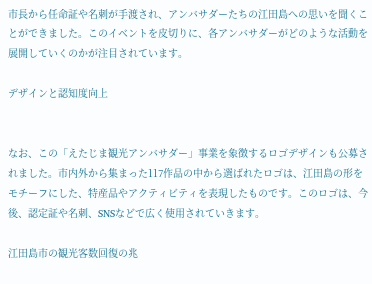市長から任命証や名刺が手渡され、アンバサダーたちの江田島への思いを聞くことができました。このイベントを皮切りに、各アンバサダーがどのような活動を展開していくのかが注目されています。

デザインと認知度向上


なお、この「えたじま観光アンバサダー」事業を象徴するロゴデザインも公募されました。市内外から集まった117作品の中から選ばれたロゴは、江田島の形をモチーフにした、特産品やアクティビティを表現したものです。このロゴは、今後、認定証や名刺、SNSなどで広く使用されていきます。

江田島市の観光客数回復の兆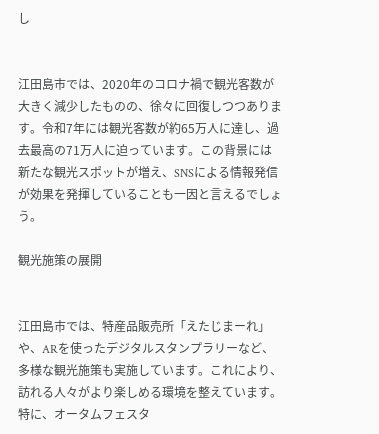し


江田島市では、2020年のコロナ禍で観光客数が大きく減少したものの、徐々に回復しつつあります。令和7年には観光客数が約65万人に達し、過去最高の71万人に迫っています。この背景には新たな観光スポットが増え、SNSによる情報発信が効果を発揮していることも一因と言えるでしょう。

観光施策の展開


江田島市では、特産品販売所「えたじまーれ」や、ARを使ったデジタルスタンプラリーなど、多様な観光施策も実施しています。これにより、訪れる人々がより楽しめる環境を整えています。特に、オータムフェスタ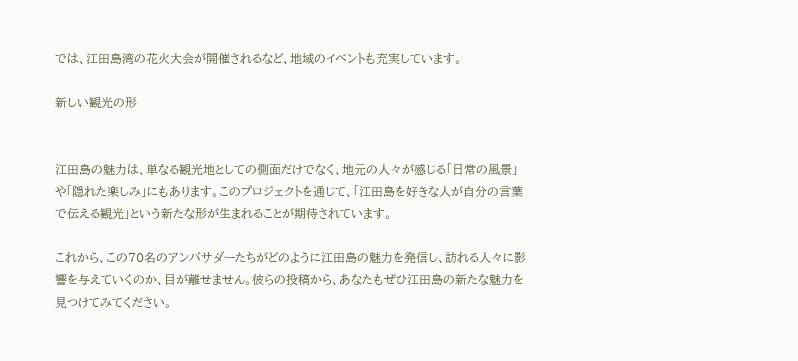では、江田島湾の花火大会が開催されるなど、地域のイベントも充実しています。

新しい観光の形


江田島の魅力は、単なる観光地としての側面だけでなく、地元の人々が感じる「日常の風景」や「隠れた楽しみ」にもあります。このプロジェクトを通じて、「江田島を好きな人が自分の言葉で伝える観光」という新たな形が生まれることが期待されています。

これから、この70名のアンバサダーたちがどのように江田島の魅力を発信し、訪れる人々に影響を与えていくのか、目が離せません。彼らの投稿から、あなたもぜひ江田島の新たな魅力を見つけてみてください。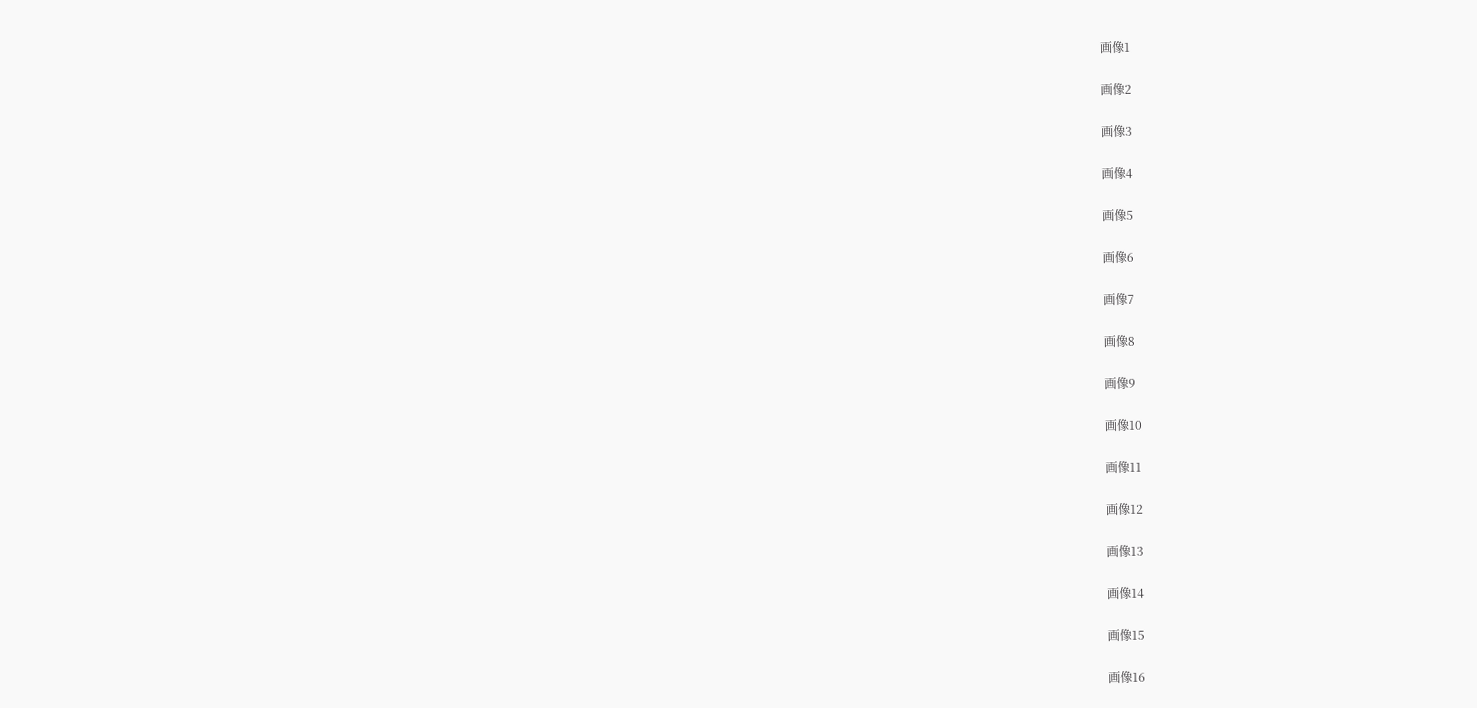画像1

画像2

画像3

画像4

画像5

画像6

画像7

画像8

画像9

画像10

画像11

画像12

画像13

画像14

画像15

画像16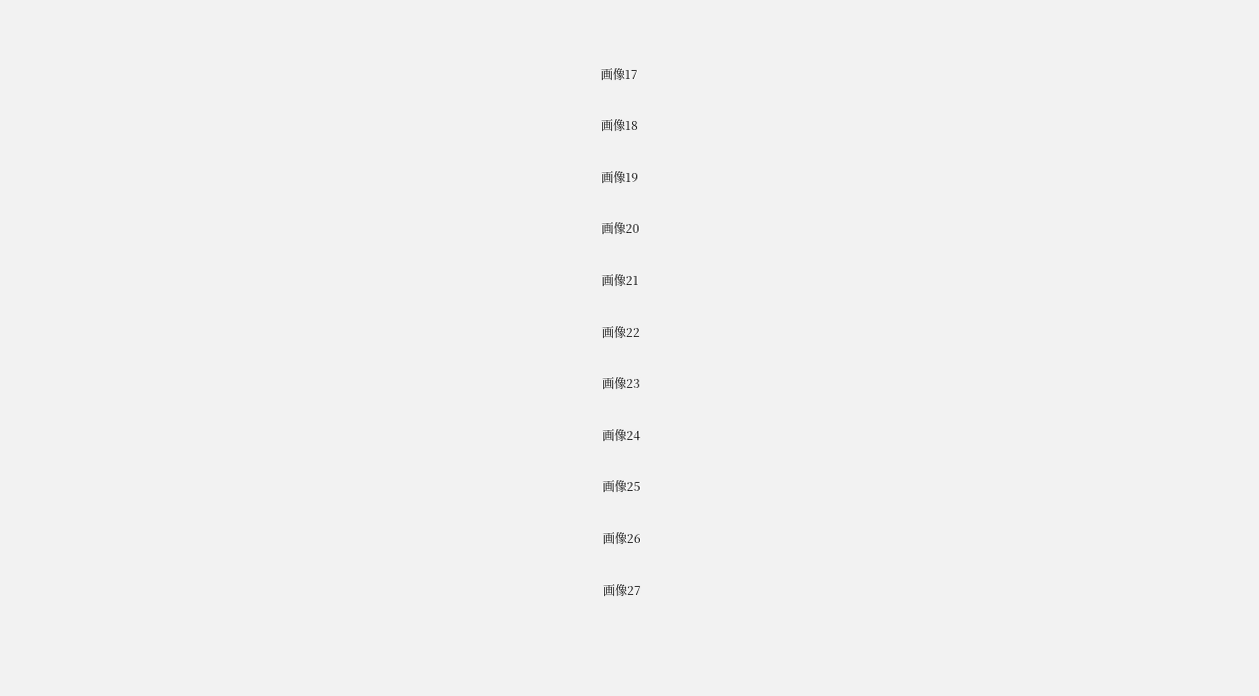画像17

画像18

画像19

画像20

画像21

画像22

画像23

画像24

画像25

画像26

画像27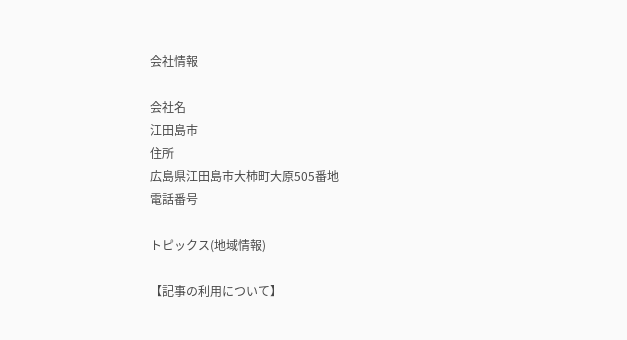会社情報

会社名
江田島市
住所
広島県江田島市大柿町大原505番地
電話番号

トピックス(地域情報)

【記事の利用について】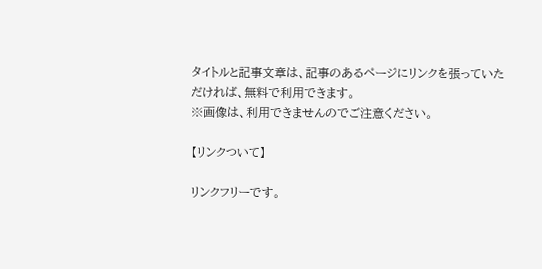タイトルと記事文章は、記事のあるページにリンクを張っていただければ、無料で利用できます。
※画像は、利用できませんのでご注意ください。

【リンクついて】

リンクフリーです。